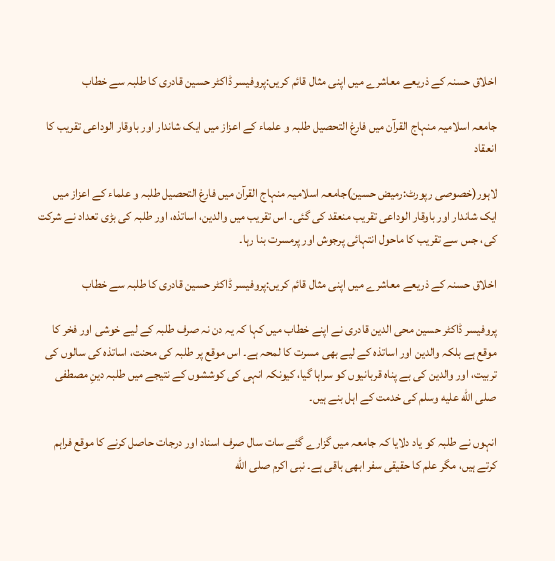اخلاق حسنہ کے ذریعے معاشرے میں اپنی مثال قائم کریں:پروفیسر ڈاکٹر حسین قادری کا طلبہ سے خطاب

جامعہ اسلامیہ منہاج القرآن میں فارغ التحصیل طلبہ و علماء کے اعزاز میں ایک شاندار اور باوقار الوداعی تقریب کا انعقاد

لاہور(خصوصی رپورٹ:رمیض حسین)جامعہ اسلامیہ منہاج القرآن میں فارغ التحصیل طلبہ و علماء کے اعزاز میں ایک شاندار اور باوقار الوداعی تقریب منعقد کی گئی۔ اس تقریب میں والدین، اساتذہ، اور طلبہ کی بڑی تعداد نے شرکت کی، جس سے تقریب کا ماحول انتہائی پرجوش اور پرمسرت بنا رہا۔

اخلاق حسنہ کے ذریعے معاشرے میں اپنی مثال قائم کریں:پروفیسر ڈاکٹر حسین قادری کا طلبہ سے خطاب

پروفیسر ڈاکٹر حسین محی الدین قادری نے اپنے خطاب میں کہا کہ یہ دن نہ صرف طلبہ کے لیے خوشی اور فخر کا موقع ہے بلکہ والدین اور اساتذہ کے لیے بھی مسرت کا لمحہ ہے۔ اس موقع پر طلبہ کی محنت، اساتذہ کی سالوں کی تربیت، اور والدین کی بے پناہ قربانیوں کو سراہا گیا، کیونکہ انہی کی کوششوں کے نتیجے میں طلبہ دینِ مصطفی صلى الله عليه وسلم کی خدمت کے اہل بنے ہیں۔

انہوں نے طلبہ کو یاد دلایا کہ جامعہ میں گزارے گئے سات سال صرف اسناد اور درجات حاصل کرنے کا موقع فراہم کرتے ہیں، مگر علم کا حقیقی سفر ابھی باقی ہے۔ نبی اکرم صلى الله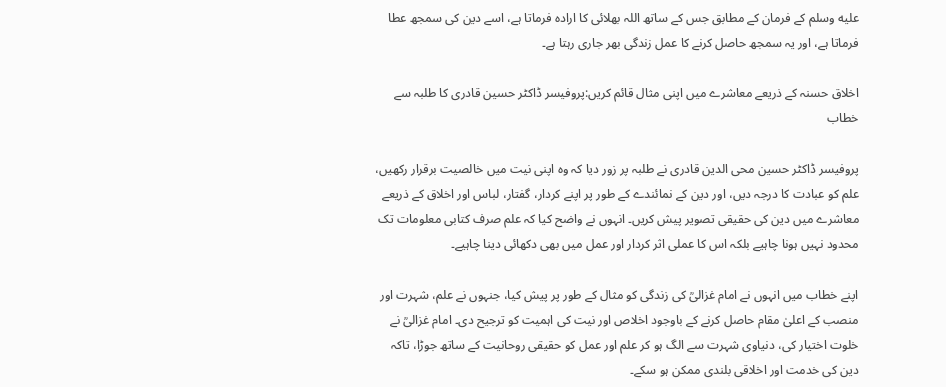عليه وسلم کے فرمان کے مطابق جس کے ساتھ اللہ بھلائی کا ارادہ فرماتا ہے، اسے دین کی سمجھ عطا فرماتا ہے، اور یہ سمجھ حاصل کرنے کا عمل زندگی بھر جاری رہتا ہے۔

اخلاق حسنہ کے ذریعے معاشرے میں اپنی مثال قائم کریں:پروفیسر ڈاکٹر حسین قادری کا طلبہ سے خطاب

پروفیسر ڈاکٹر حسین محی الدین قادری نے طلبہ پر زور دیا کہ وہ اپنی نیت میں خالصیت برقرار رکھیں، علم کو عبادت کا درجہ دیں، اور دین کے نمائندے کے طور پر اپنے کردار، گفتار، لباس اور اخلاق کے ذریعے معاشرے میں دین کی حقیقی تصویر پیش کریں۔ انہوں نے واضح کیا کہ علم صرف کتابی معلومات تک محدود نہیں ہونا چاہیے بلکہ اس کا عملی اثر کردار اور عمل میں بھی دکھائی دینا چاہیے۔

اپنے خطاب میں انہوں نے امام غزالیؒ کی زندگی کو مثال کے طور پر پیش کیا، جنہوں نے علم، شہرت اور منصب کے اعلیٰ مقام حاصل کرنے کے باوجود اخلاص اور نیت کی اہمیت کو ترجیح دی۔ امام غزالیؒ نے خلوت اختیار کی، دنیاوی شہرت سے الگ ہو کر علم اور عمل کو حقیقی روحانیت کے ساتھ جوڑا، تاکہ دین کی خدمت اور اخلاقی بلندی ممکن ہو سکے۔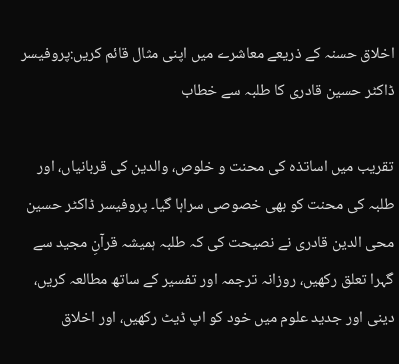اخلاق حسنہ کے ذریعے معاشرے میں اپنی مثال قائم کریں:پروفیسر ڈاکٹر حسین قادری کا طلبہ سے خطاب

تقریب میں اساتذہ کی محنت و خلوص، والدین کی قربانیاں، اور طلبہ کی محنت کو بھی خصوصی سراہا گیا۔ پروفیسر ڈاکٹر حسین محی الدین قادری نے نصیحت کی کہ طلبہ ہمیشہ قرآنِ مجید سے گہرا تعلق رکھیں، روزانہ ترجمہ اور تفسیر کے ساتھ مطالعہ کریں، دینی اور جدید علوم میں خود کو اپ ڈیٹ رکھیں، اور اخلاق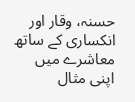حسنہ، وقار اور انکساری کے ساتھ معاشرے میں اپنی مثال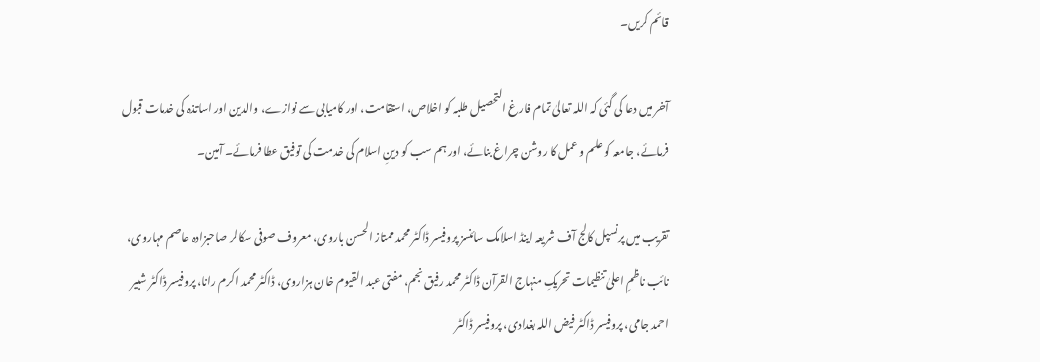قائم کریں۔

آخر میں دعا کی گئی کہ اللہ تعالیٰ تمام فارغ التحصیل طلبہ کو اخلاص، استقامت، اور کامیابی سے نوازے، والدین اور اساتذہ کی خدمات قبول فرمائے، جامعہ کو علم و عمل کا روشن چراغ بنائے، اور ہم سب کو دینِ اسلام کی خدمت کی توفیق عطا فرمائے۔ آمین۔

تقریب میں پرنسپل کالج آف شریعہ اینڈ اسلامک سائنسز پروفیسر ڈاکٹر محمد ممتاز الحسن باروی، معروف صوفی سکالر صاحبزادہ عاصم مہاروی، نائب ناظمِ اعلیٰ تنظیمات تحریکِ منہاج القرآن ڈاکٹر محمد رفیق نجم، مفتی عبد القیوم خان ہزاروی، ڈاکٹر محمد اکرم رانا، پروفیسر ڈاکٹر شبیر احمد جامی، پروفیسر ڈاکٹر فیض اللہ بغدادی، پروفیسر ڈاکٹر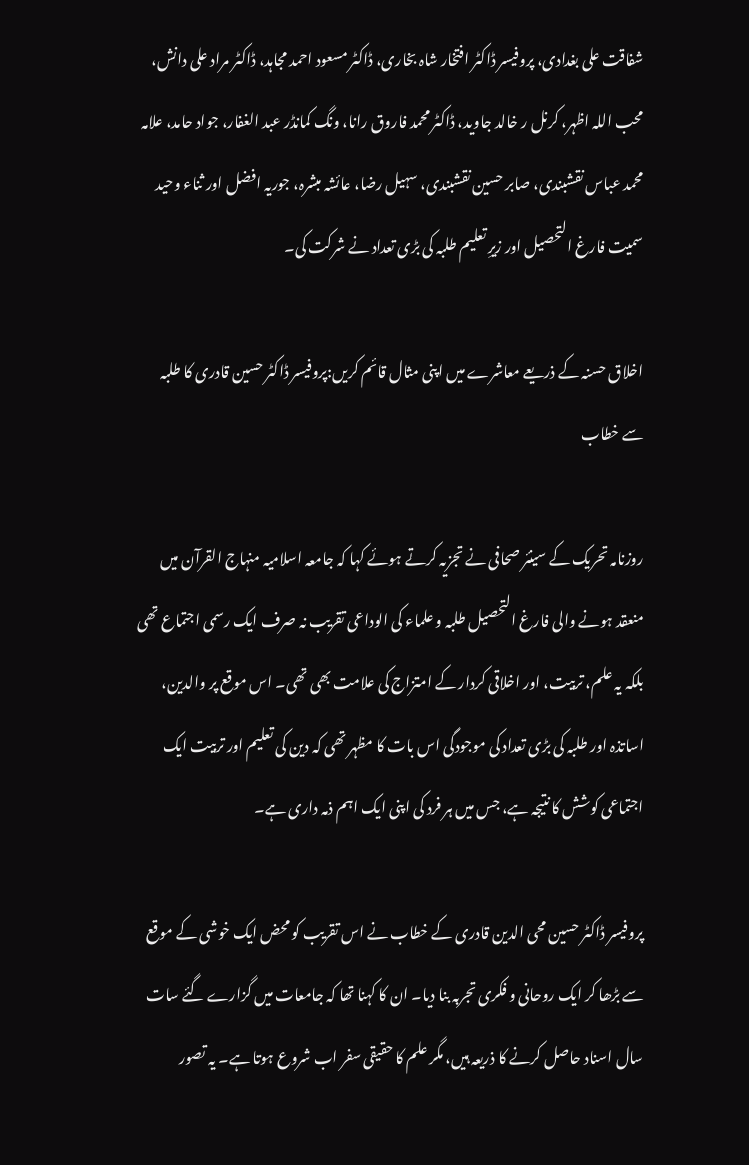شفاقت علی بغدادی، پروفیسر ڈاکٹر افتخار شاہ بخاری، ڈاکٹر مسعود احمد مجاہد، ڈاکٹر مراد علی دانش، محب اللہ اظہر، کرنل ر خالد جاوید، ڈاکٹر محمد فاروق رانا، ونگ کمانڈر عبد الغفار، جواد حامد، علامہ محمد عباس نقشبندی، صابر حسین نقشبندی، سہیل رضا، عائشہ مبشرہ، جوریہ افضل اور ثناء وحید سمیت فارغ التحصیل اور زیرِ تعلیم طلبہ کی بڑی تعداد نے شرکت کی۔

اخلاق حسنہ کے ذریعے معاشرے میں اپنی مثال قائم کریں:پروفیسر ڈاکٹر حسین قادری کا طلبہ سے خطاب

روزنامہ تحریک کے سینئر صحافی نے تجزیہ کرتے ہوئے کہا کہ جامعہ اسلامیہ منہاج القرآن میں منعقد ہونے والی فارغ التحصیل طلبہ و علماء کی الوداعی تقریب نہ صرف ایک رسمی اجتماع تھی بلکہ یہ علم، تربیت، اور اخلاقی کردار کے امتزاج کی علامت بھی تھی۔ اس موقع پر والدین، اساتذہ اور طلبہ کی بڑی تعداد کی موجودگی اس بات کا مظہر تھی کہ دین کی تعلیم اور تربیت ایک اجتماعی کوشش کا نتیجہ ہے، جس میں ہر فرد کی اپنی ایک اہم ذمہ داری ہے۔

پروفیسر ڈاکٹر حسین محی الدین قادری کے خطاب نے اس تقریب کو محض ایک خوشی کے موقع سے بڑھا کر ایک روحانی و فکری تجربہ بنا دیا۔ ان کا کہنا تھا کہ جامعات میں گزارے گئے سات سال اسناد حاصل کرنے کا ذریعہ ہیں، مگر علم کا حقیقی سفر اب شروع ہوتا ہے۔ یہ تصور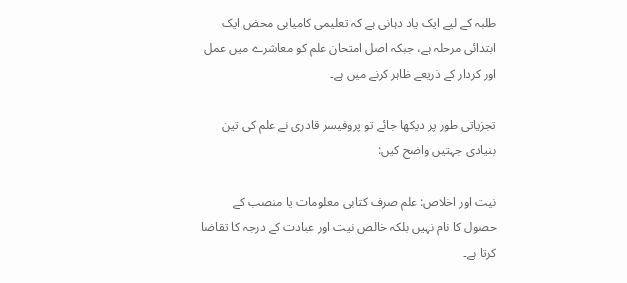طلبہ کے لیے ایک یاد دہانی ہے کہ تعلیمی کامیابی محض ایک ابتدائی مرحلہ ہے، جبکہ اصل امتحان علم کو معاشرے میں عمل اور کردار کے ذریعے ظاہر کرنے میں ہے۔

تجزیاتی طور پر دیکھا جائے تو پروفیسر قادری نے علم کی تین بنیادی جہتیں واضح کیں:

نیت اور اخلاص: علم صرف کتابی معلومات یا منصب کے حصول کا نام نہیں بلکہ خالص نیت اور عبادت کے درجہ کا تقاضا کرتا ہے۔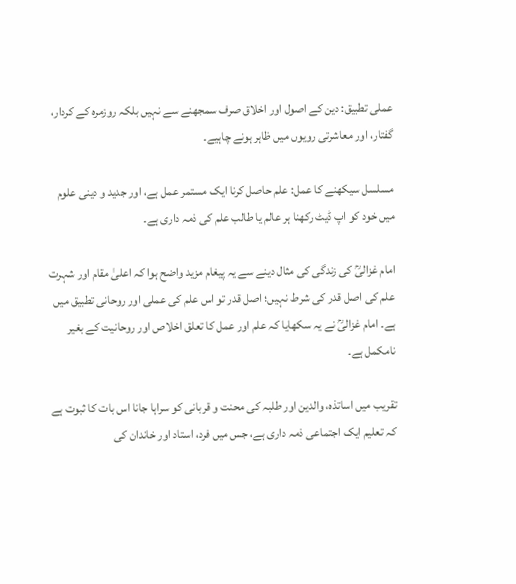عملی تطبیق: دین کے اصول اور اخلاق صرف سمجھنے سے نہیں بلکہ روزمرہ کے کردار، گفتار، اور معاشرتی رویوں میں ظاہر ہونے چاہیے۔

مسلسل سیکھنے کا عمل: علم حاصل کرنا ایک مستمر عمل ہے، اور جدید و دینی علوم میں خود کو اپ ڈیٹ رکھنا ہر عالم یا طالب علم کی ذمہ داری ہے۔

امام غزالیؒ کی زندگی کی مثال دینے سے یہ پیغام مزید واضح ہوا کہ اعلیٰ مقام اور شہرت علم کی اصل قدر کی شرط نہیں؛ اصل قدر تو اس علم کی عملی اور روحانی تطبیق میں ہے۔ امام غزالیؒ نے یہ سکھایا کہ علم اور عمل کا تعلق اخلاص اور روحانیت کے بغیر نامکمل ہے۔

تقریب میں اساتذہ، والدین اور طلبہ کی محنت و قربانی کو سراہا جانا اس بات کا ثبوت ہے کہ تعلیم ایک اجتماعی ذمہ داری ہے، جس میں فرد، استاد اور خاندان کی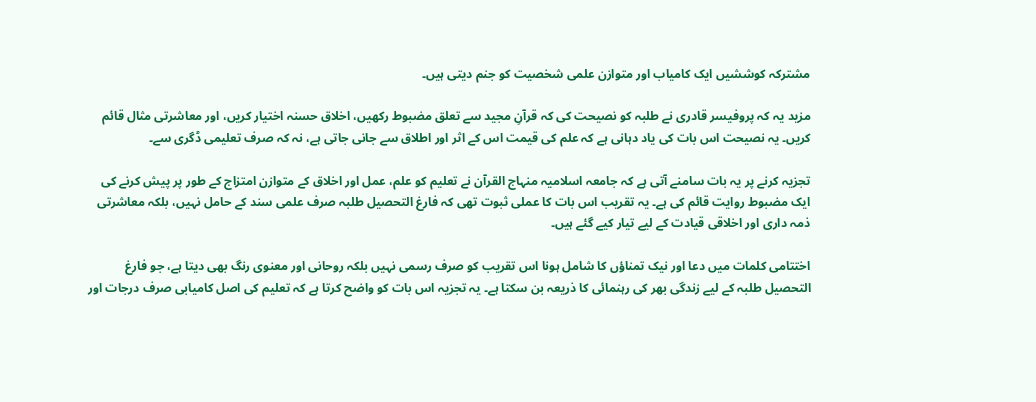مشترکہ کوششیں ایک کامیاب اور متوازن علمی شخصیت کو جنم دیتی ہیں۔

مزید یہ کہ پروفیسر قادری نے طلبہ کو نصیحت کی کہ قرآنِ مجید سے تعلق مضبوط رکھیں، اخلاق حسنہ اختیار کریں، اور معاشرتی مثال قائم کریں۔ یہ نصیحت اس بات کی یاد دہانی ہے کہ علم کی قیمت اس کے اثر اور اطلاق سے جانی جاتی ہے، نہ کہ صرف تعلیمی ڈگری سے۔

تجزیہ کرنے پر یہ بات سامنے آتی ہے کہ جامعہ اسلامیہ منہاج القرآن نے تعلیم کو علم، عمل اور اخلاق کے متوازن امتزاج کے طور پر پیش کرنے کی ایک مضبوط روایت قائم کی ہے۔ یہ تقریب اس بات کا عملی ثبوت تھی کہ فارغ التحصیل طلبہ صرف علمی سند کے حامل نہیں، بلکہ معاشرتی ذمہ داری اور اخلاقی قیادت کے لیے تیار کیے گئے ہیں۔

اختتامی کلمات میں دعا اور نیک تمناؤں کا شامل ہونا اس تقریب کو صرف رسمی نہیں بلکہ روحانی اور معنوی رنگ بھی دیتا ہے، جو فارغ التحصیل طلبہ کے لیے زندگی بھر کی رہنمائی کا ذریعہ بن سکتا ہے۔ یہ تجزیہ اس بات کو واضح کرتا ہے کہ تعلیم کی اصل کامیابی صرف درجات اور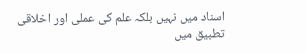اسناد میں نہیں بلکہ علم کی عملی اور اخلاقی تطبیق میں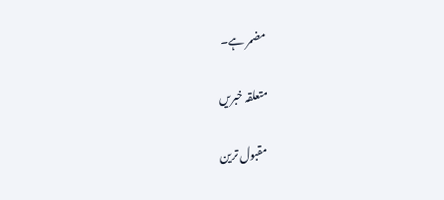مضمر ہے۔

متعلقہ خبریں

مقبول ترین